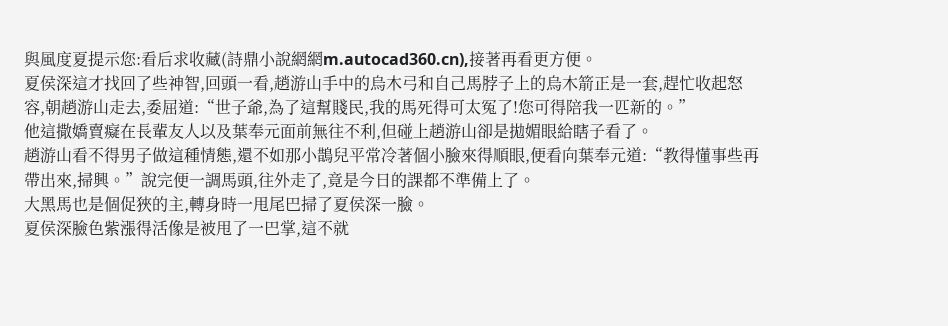與風度夏提示您:看后求收藏(詩鼎小說網網m.autocad360.cn),接著再看更方便。
夏侯深這才找回了些神智,回頭一看,趙游山手中的烏木弓和自己馬脖子上的烏木箭正是一套,趕忙收起怒容,朝趙游山走去,委屈道:“世子爺,為了這幫賤民,我的馬死得可太冤了!您可得陪我一匹新的。”
他這撒嬌賣癡在長輩友人以及葉奉元面前無往不利,但碰上趙游山卻是拋媚眼給瞎子看了。
趙游山看不得男子做這種情態,還不如那小鵲兒平常冷著個小臉來得順眼,便看向葉奉元道:“教得懂事些再帶出來,掃興。”說完便一調馬頭,往外走了,竟是今日的課都不準備上了。
大黑馬也是個促狹的主,轉身時一甩尾巴掃了夏侯深一臉。
夏侯深臉色紫漲得活像是被甩了一巴掌,這不就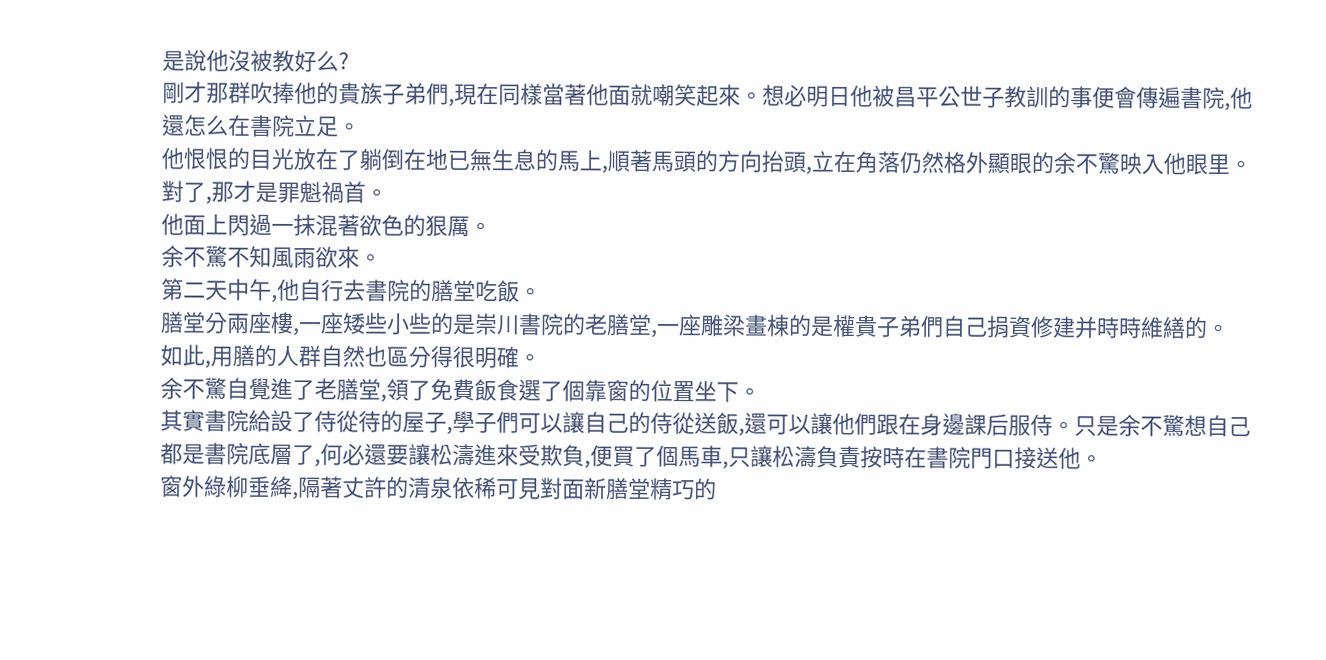是說他沒被教好么?
剛才那群吹捧他的貴族子弟們,現在同樣當著他面就嘲笑起來。想必明日他被昌平公世子教訓的事便會傳遍書院,他還怎么在書院立足。
他恨恨的目光放在了躺倒在地已無生息的馬上,順著馬頭的方向抬頭,立在角落仍然格外顯眼的余不驚映入他眼里。
對了,那才是罪魁禍首。
他面上閃過一抹混著欲色的狠厲。
余不驚不知風雨欲來。
第二天中午,他自行去書院的膳堂吃飯。
膳堂分兩座樓,一座矮些小些的是崇川書院的老膳堂,一座雕梁畫棟的是權貴子弟們自己捐資修建并時時維繕的。
如此,用膳的人群自然也區分得很明確。
余不驚自覺進了老膳堂,領了免費飯食選了個靠窗的位置坐下。
其實書院給設了侍從待的屋子,學子們可以讓自己的侍從送飯,還可以讓他們跟在身邊課后服侍。只是余不驚想自己都是書院底層了,何必還要讓松濤進來受欺負,便買了個馬車,只讓松濤負責按時在書院門口接送他。
窗外綠柳垂絳,隔著丈許的清泉依稀可見對面新膳堂精巧的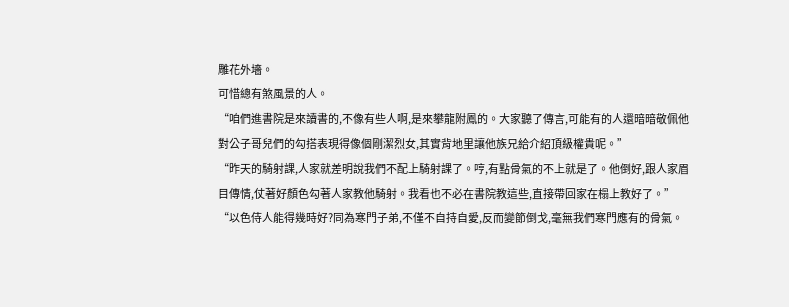雕花外墻。
可惜總有煞風景的人。
“咱們進書院是來讀書的,不像有些人啊,是來攀龍附鳳的。大家聽了傳言,可能有的人還暗暗敬佩他對公子哥兒們的勾搭表現得像個剛潔烈女,其實背地里讓他族兄給介紹頂級權貴呢。”
“昨天的騎射課,人家就差明說我們不配上騎射課了。哼,有點骨氣的不上就是了。他倒好,跟人家眉目傳情,仗著好顏色勾著人家教他騎射。我看也不必在書院教這些,直接帶回家在榻上教好了。”
“以色侍人能得幾時好?同為寒門子弟,不僅不自持自愛,反而變節倒戈,毫無我們寒門應有的骨氣。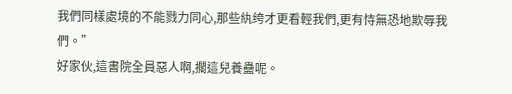我們同樣處境的不能戮力同心,那些紈绔才更看輕我們,更有恃無恐地欺辱我們。”
好家伙,這書院全員惡人啊,擱這兒養蠱呢。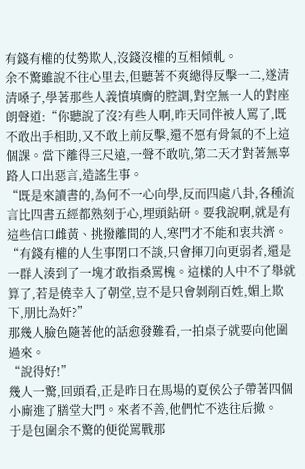有錢有權的仗勢欺人,沒錢沒權的互相傾軋。
余不驚雖說不往心里去,但聽著不爽總得反擊一二,遂清清嗓子,學著那些人義憤填膺的腔調,對空無一人的對座朗聲道:“你聽說了沒?有些人啊,昨天同伴被人罵了,既不敢出手相助,又不敢上前反擊,還不愿有骨氣的不上這個課。當下離得三尺遠,一聲不敢吭,第二天才對著無辜路人口出惡言,造謠生事。
“既是來讀書的,為何不一心向學,反而四處八卦,各種流言比四書五經都熟刻于心,埋頭鉆研。要我說啊,就是有這些信口雌黃、挑撥離間的人,寒門才不能和衷共濟。
“有錢有權的人生事閉口不談,只會揮刀向更弱者,還是一群人湊到了一塊才敢指桑罵槐。這樣的人中不了舉就算了,若是僥幸入了朝堂,豈不是只會剝削百姓,媚上欺下,朋比為奸?”
那幾人臉色隨著他的話愈發難看,一拍桌子就要向他圍過來。
“說得好!”
幾人一驚,回頭看,正是昨日在馬場的夏侯公子帶著四個小廝進了膳堂大門。來者不善,他們忙不迭往后撤。
于是包圍余不驚的便從罵戰那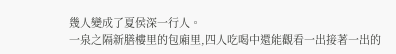幾人變成了夏侯深一行人。
一泉之隔新膳樓里的包廂里,四人吃喝中還能觀看一出接著一出的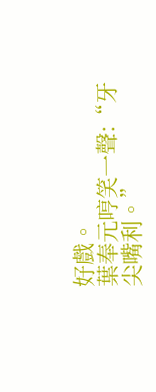好戲。
葉奉元哼笑一聲:“牙尖嘴利。”